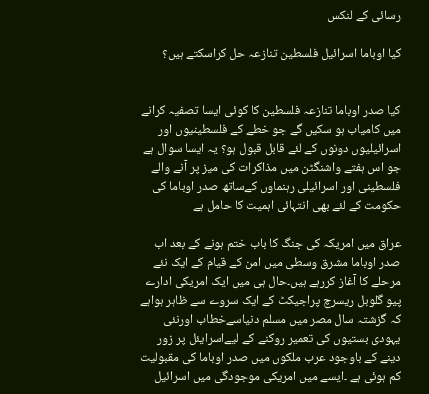رسائی کے لنکس

کیا اوباما اسرائیل فلسطین تنازعہ حل کراسکتے ہیں؟


کیا صدر اوباما تنازعہ فلسطین کا کوئی ایسا تصفیہ کرانے میں کامیاب ہو سکیں گے جو خطے کے فلسطینیوں اور اسرائیلیوں دونوں کے لئے قابل قبول ہو؟ یہ ایسا سوال ہے جو اس ہفتے واشنگٹن میں مذاکرات کی میز پر آنے والے فلسطینی اور اسرائیلی رہنماوں کےساتھ صدر اوباما کی حکومت کے لئے بھی انتہائی اہمیت کا حامل ہے

عراق میں امریکہ کی جنگ کا باب ختم ہونے کے بعد اب صدر اوباما مشرق وسطی میں امن کے قیام کے ایک نئے مرحلے کا آغاز کررہے ہیں۔حال ہی میں ایک امریکی ادارے پیو گلوبل ریسرچ پراجیکٹ کے ایک سروے سے ظاہر ہواہے کہ گزشتہ سال مصر میں مسلم دنیاسےخطاب اورنئی یہودی بستیوں کی تعمیر روکنے کے لیےاسرایئل پر زور دینے کے باوجود عرب ملکوں میں صدر اوباما کی مقبولیت کم ہوئی ہے ۔ایسے میں امریکی موجودگی میں اسرائیل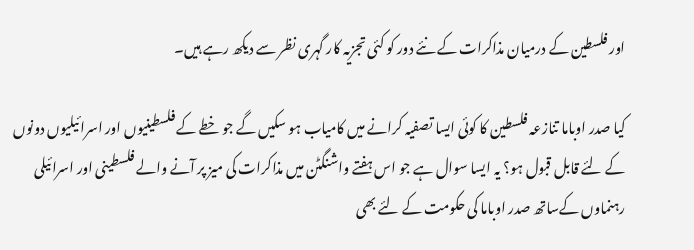اور فلسطین کے درمیان مذاکرات کے نئے دور کو کئی تجزیہ کار گہری نظر سے دیکھ رہے ہیں۔

کیا صدر اوباما تنازعہ فلسطین کا کوئی ایسا تصفیہ کرانے میں کامیاب ہو سکیں گے جو خطے کے فلسطینیوں اور اسرائیلیوں دونوں کے لئے قابل قبول ہو؟ یہ ایسا سوال ہے جو اس ہفتے واشنگٹن میں مذاکرات کی میز پر آنے والے فلسطینی اور اسرائیلی رہنماوں کےساتھ صدر اوباما کی حکومت کے لئے بھی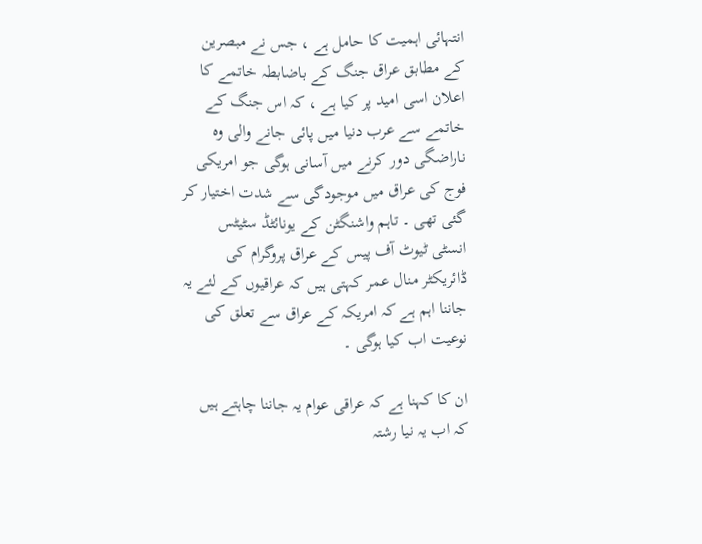انتہائی اہمیت کا حامل ہے ، جس نے مبصرین کے مطابق عراق جنگ کے باضابطہ خاتمے کا اعلان اسی امید پر کیا ہے ، کہ اس جنگ کے خاتمے سے عرب دنیا میں پائی جانے والی وہ ناراضگی دور کرنے میں آسانی ہوگی جو امریکی فوج کی عراق میں موجودگی سے شدت اختیار کر گئی تھی ۔ تاہم واشنگٹن کے یونائٹڈ سٹیٹس انسٹی ٹیوٹ آف پیس کے عراق پروگرام کی ڈائریکٹر منال عمر کہتی ہیں کہ عراقیوں کے لئے یہ جاننا اہم ہے کہ امریکہ کے عراق سے تعلق کی نوعیت اب کیا ہوگی ۔

ان کا کہنا ہے کہ عراقی عوام یہ جاننا چاہتے ہیں کہ اب یہ نیا رشتہ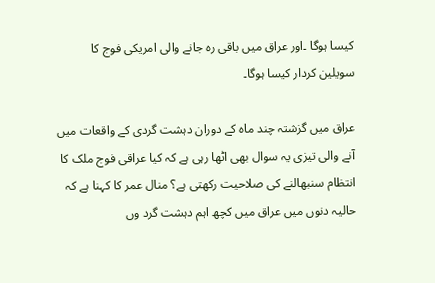کیسا ہوگا ۔اور عراق میں باقی رہ جانے والی امریکی فوج کا سویلین کردار کیسا ہوگا۔

عراق میں گزشتہ چند ماہ کے دوران دہشت گردی کے واقعات میں آنے والی تیزی یہ سوال بھی اٹھا رہی ہے کہ کیا عراقی فوج ملک کا انتظام سنبھالنے کی صلاحیت رکھتی ہے؟ منال عمر کا کہنا ہے کہ حالیہ دنوں میں عراق میں کچھ اہم دہشت گرد وں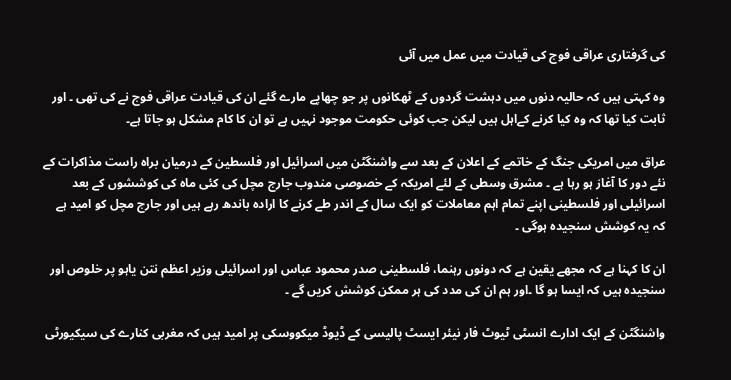کی گرفتاری عراقی فوج کی قیادت میں عمل میں آئی

وہ کہتی ہیں کہ حالیہ دنوں میں دہشت گردوں کے ٹھکانوں پر جو چھاپے مارے گئے ان کی قیادت عراقی فوج نے کی تھی ۔ اور ثابت کیا تھا کہ وہ کیا کرنے کےاہل ہیں لیکن جب کوئی حکومت موجود نہیں ہے تو ان کا کام مشکل ہو جاتا ہے۔

عراق میں امریکی جنگ کے خاتمے کے اعلان کے بعد سے واشنگٹن میں اسرائیل اور فلسطین کے درمیان براہ راست مذاکرات کے نئے دور کا آغاز ہو رہا ہے ۔ مشرق وسطی کے لئے امریکہ کے خصوصی مندوب جارج مچل کی کئی ماہ کی کوششوں کے بعد اسرائیلی اور فلسطینی اپنے تمام اہم معاملات کو ایک سال کے اندر طے کرنے کا ارادہ باندھ رہے ہیں اور جارج مچل کو امید ہے کہ یہ کوشش سنجیدہ ہوگی ۔

ان کا کہنا ہے کہ مجھے یقین ہے کہ دونوں رہنما، فلسطینی صدر محمود عباس اور اسرائیلی وزیر اعظم نتن یاہو پر خلوص اور سنجیدہ ہیں کہ ایسا ہو گا ۔اور ہم ان کی مدد کی ہر ممکن کوشش کریں گے ۔

واشنگٹن کے ایک ادارے انسٹی ٹیوٹ فار نیئر ایسٹ پالیسی کے ڈیوڈ میکووسکی پر امید ہیں کہ مغربی کنارے کی سیکیورٹی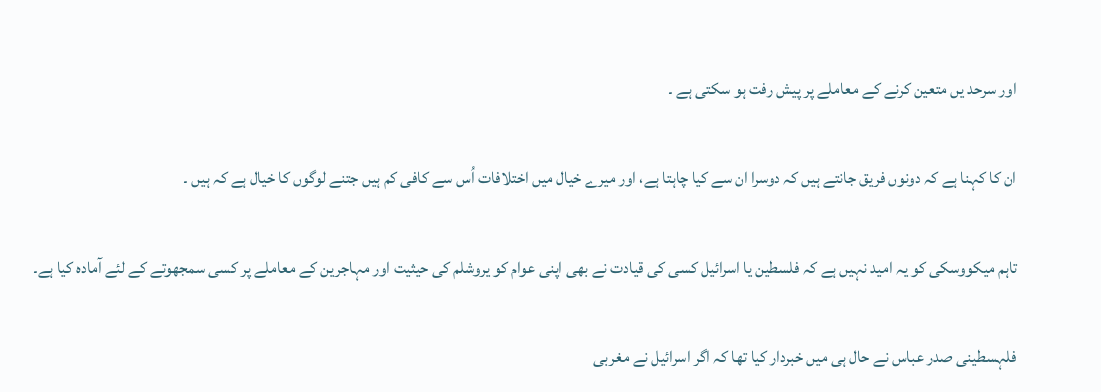اور سرحد یں متعین کرنے کے معاملے پر پیش رفت ہو سکتی ہے ۔

ان کا کہنا ہے کہ دونوں فریق جانتے ہیں کہ دوسرا ان سے کیا چاہتا ہے، اور میرے خیال میں اختلافات اُس سے کافی کم ہیں جتنے لوگوں کا خیال ہے کہ ہیں ۔

تاہم میکووسکی کو یہ امید نہیں ہے کہ فلسطین یا اسرائیل کسی کی قیادت نے بھی اپنی عوام کو یروشلم کی حیثیت اور مہاجرین کے معاملے پر کسی سمجھوتے کے لئے آمادہ کیا ہے۔

فلہسطینی صدر عباس نے حال ہی میں خبردار کیا تھا کہ اگر اسرائیل نے مغربی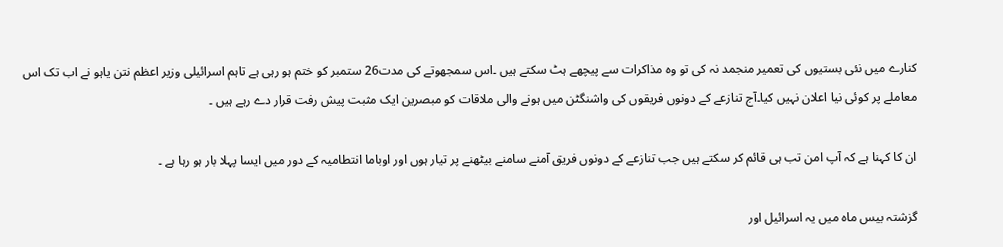کنارے میں نئی بستیوں کی تعمیر منجمد نہ کی تو وہ مذاکرات سے پیچھے ہٹ سکتے ہیں ۔اس سمجھوتے کی مدت26 ستمبر کو ختم ہو رہی ہے تاہم اسرائیلی وزیر اعظم نتن یاہو نے اب تک اس معاملے پر کوئی نیا اعلان نہیں کیا۔آج تنازعے کے دونوں فریقوں کی واشنگٹن میں ہونے والی ملاقات کو مبصرین ایک مثبت پیش رفت قرار دے رہے ہیں ۔

ان کا کہنا ہے کہ آپ امن تب ہی قائم کر سکتے ہیں جب تنازعے کے دونوں فریق آمنے سامنے بیٹھنے پر تیار ہوں اور اوباما انتطامیہ کے دور میں ایسا پہلا بار ہو رہا ہے ۔

گزشتہ بیس ماہ میں یہ اسرائیل اور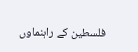فلسطین کے راہنماوں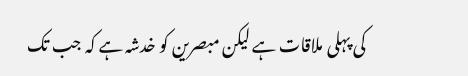کی پہلی ملاقات ہے لیکن مبصرین کو خدشہ ہے کہ جب تک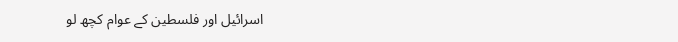اسرائیل اور فلسطین کے عوام کچھ لو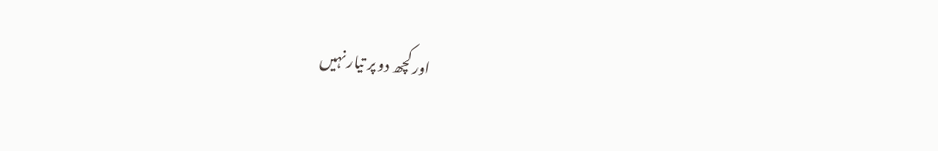اور کچھ دو پر تیار نہیں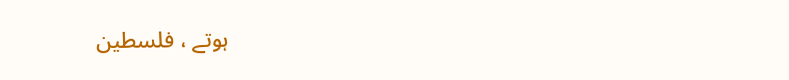ہوتے ، فلسطین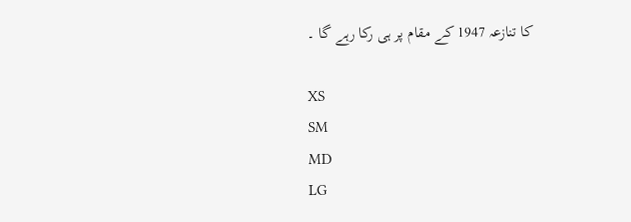کا تنازعہ 1947 کے مقام پر ہی رکا رہے گا ۔

XS
SM
MD
LG